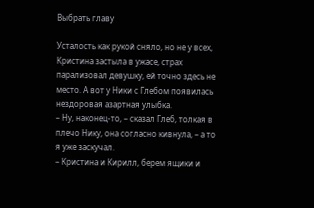Выбрать главу

Усталость как рукой сняло, но не у всех, Кристина застыла в ужасе, страх парализовал девушку, ей точно здесь не место. А вот у Ники с Глебом появилась нездоровая азартная улыбка.
– Ну, наконец-то, – сказал Глеб, толкая в плечо Нику, она согласно кивнула, – а то я уже заскучал.
– Кристина и Кирилл, берем ящики и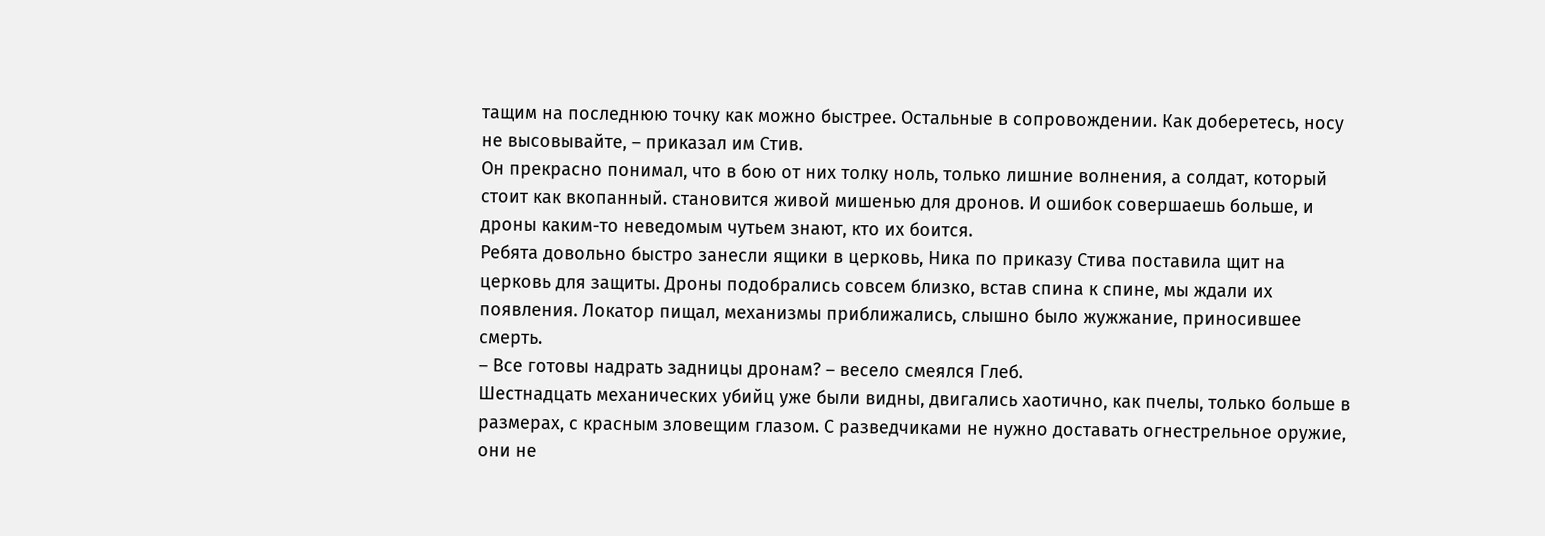тащим на последнюю точку как можно быстрее. Остальные в сопровождении. Как доберетесь, носу не высовывайте, – приказал им Стив.
Он прекрасно понимал, что в бою от них толку ноль, только лишние волнения, а солдат, который стоит как вкопанный. становится живой мишенью для дронов. И ошибок совершаешь больше, и дроны каким-то неведомым чутьем знают, кто их боится.
Ребята довольно быстро занесли ящики в церковь, Ника по приказу Стива поставила щит на церковь для защиты. Дроны подобрались совсем близко, встав спина к спине, мы ждали их появления. Локатор пищал, механизмы приближались, слышно было жужжание, приносившее смерть.
– Все готовы надрать задницы дронам? – весело смеялся Глеб.
Шестнадцать механических убийц уже были видны, двигались хаотично, как пчелы, только больше в размерах, с красным зловещим глазом. С разведчиками не нужно доставать огнестрельное оружие, они не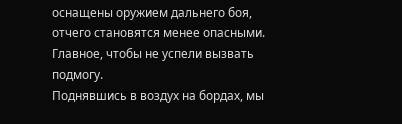оснащены оружием дальнего боя, отчего становятся менее опасными. Главное, чтобы не успели вызвать подмогу.
Поднявшись в воздух на бордах, мы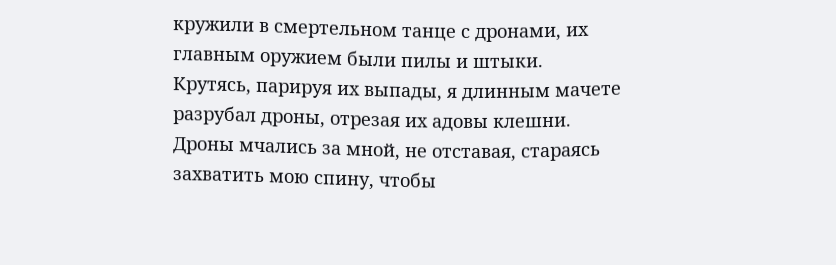кружили в смертельном танце с дронами, их главным оружием были пилы и штыки. Крутясь, парируя их выпады, я длинным мачете разрубал дроны, отрезая их адовы клешни. Дроны мчались за мной, не отставая, стараясь захватить мою спину, чтобы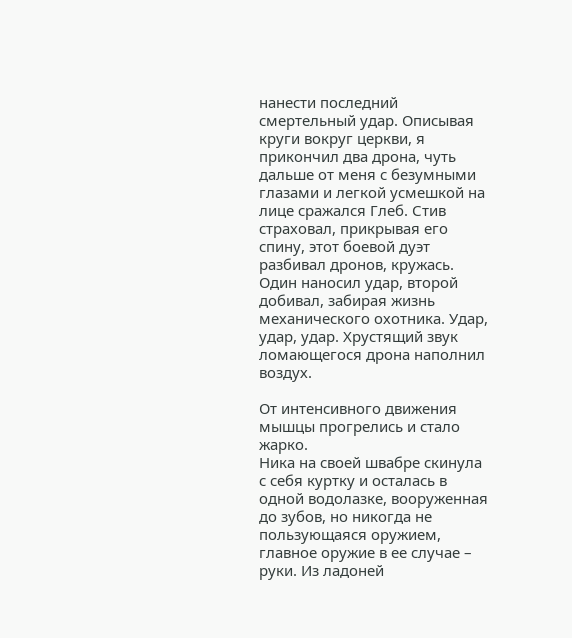нанести последний смертельный удар. Описывая круги вокруг церкви, я прикончил два дрона, чуть дальше от меня с безумными глазами и легкой усмешкой на лице сражался Глеб. Стив страховал, прикрывая его спину, этот боевой дуэт разбивал дронов, кружась. Один наносил удар, второй добивал, забирая жизнь механического охотника. Удар, удар, удар. Хрустящий звук ломающегося дрона наполнил воздух.

От интенсивного движения мышцы прогрелись и стало жарко.
Ника на своей швабре скинула с себя куртку и осталась в одной водолазке, вооруженная до зубов, но никогда не пользующаяся оружием, главное оружие в ее случае – руки. Из ладоней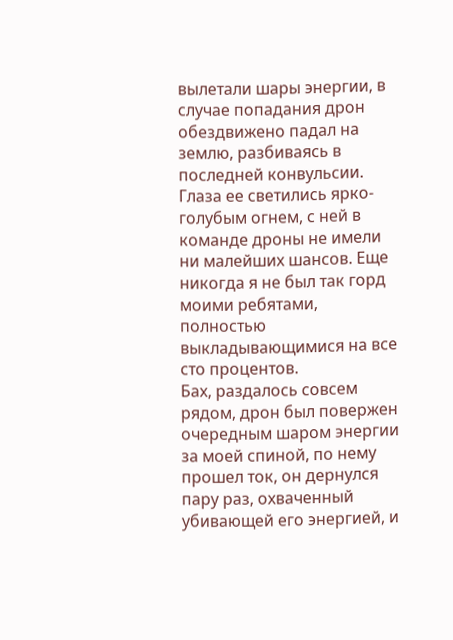вылетали шары энергии, в случае попадания дрон обездвижено падал на землю, разбиваясь в последней конвульсии. Глаза ее светились ярко-голубым огнем, с ней в команде дроны не имели ни малейших шансов. Еще никогда я не был так горд моими ребятами, полностью выкладывающимися на все сто процентов.
Бах, раздалось совсем рядом, дрон был повержен очередным шаром энергии за моей спиной, по нему прошел ток, он дернулся пару раз, охваченный убивающей его энергией, и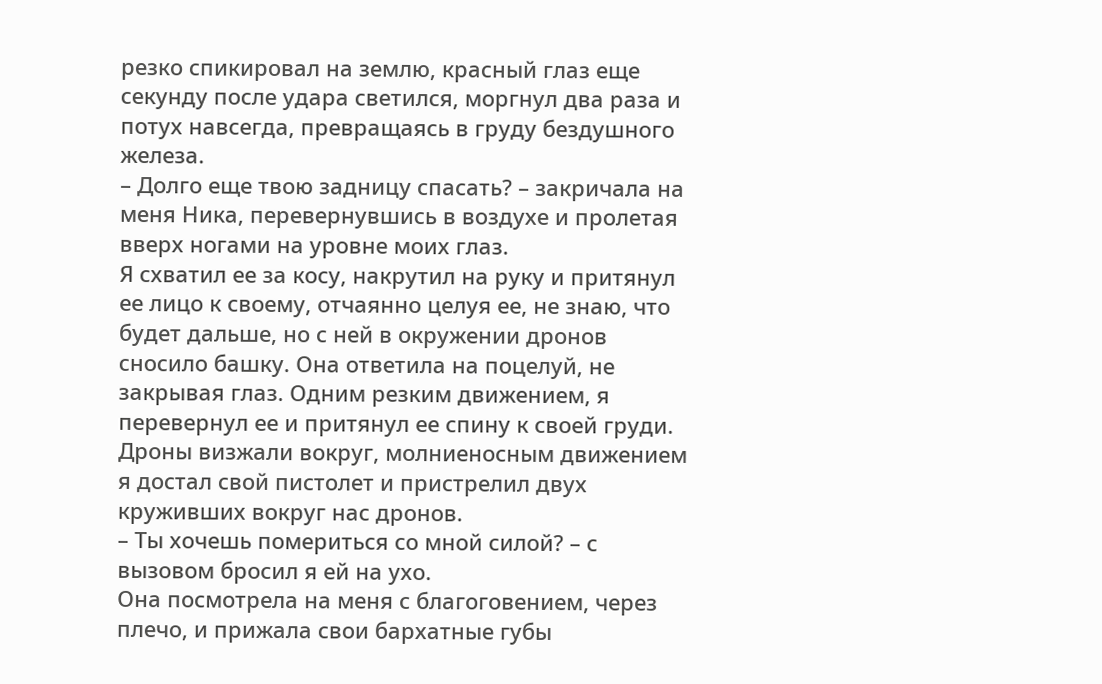резко спикировал на землю, красный глаз еще секунду после удара светился, моргнул два раза и потух навсегда, превращаясь в груду бездушного железа.
– Долго еще твою задницу спасать? – закричала на меня Ника, перевернувшись в воздухе и пролетая вверх ногами на уровне моих глаз.
Я схватил ее за косу, накрутил на руку и притянул ее лицо к своему, отчаянно целуя ее, не знаю, что будет дальше, но с ней в окружении дронов сносило башку. Она ответила на поцелуй, не закрывая глаз. Одним резким движением, я перевернул ее и притянул ее спину к своей груди. Дроны визжали вокруг, молниеносным движением я достал свой пистолет и пристрелил двух круживших вокруг нас дронов.
– Ты хочешь помериться со мной силой? – с вызовом бросил я ей на ухо.
Она посмотрела на меня с благоговением, через плечо, и прижала свои бархатные губы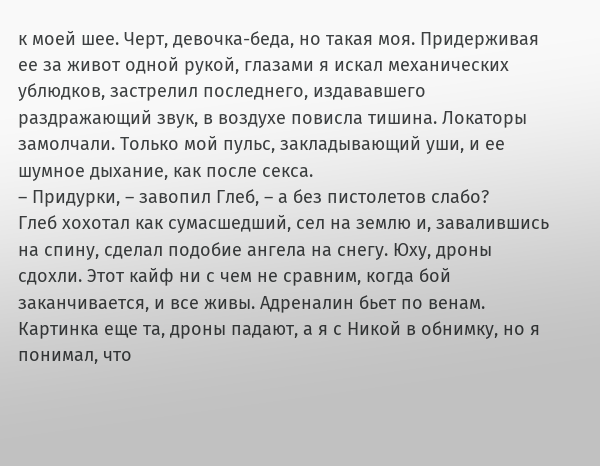к моей шее. Черт, девочка-беда, но такая моя. Придерживая ее за живот одной рукой, глазами я искал механических ублюдков, застрелил последнего, издававшего раздражающий звук, в воздухе повисла тишина. Локаторы замолчали. Только мой пульс, закладывающий уши, и ее шумное дыхание, как после секса.
– Придурки, – завопил Глеб, – а без пистолетов слабо?
Глеб хохотал как сумасшедший, сел на землю и, завалившись на спину, сделал подобие ангела на снегу. Юху, дроны сдохли. Этот кайф ни с чем не сравним, когда бой заканчивается, и все живы. Адреналин бьет по венам. Картинка еще та, дроны падают, а я с Никой в обнимку, но я понимал, что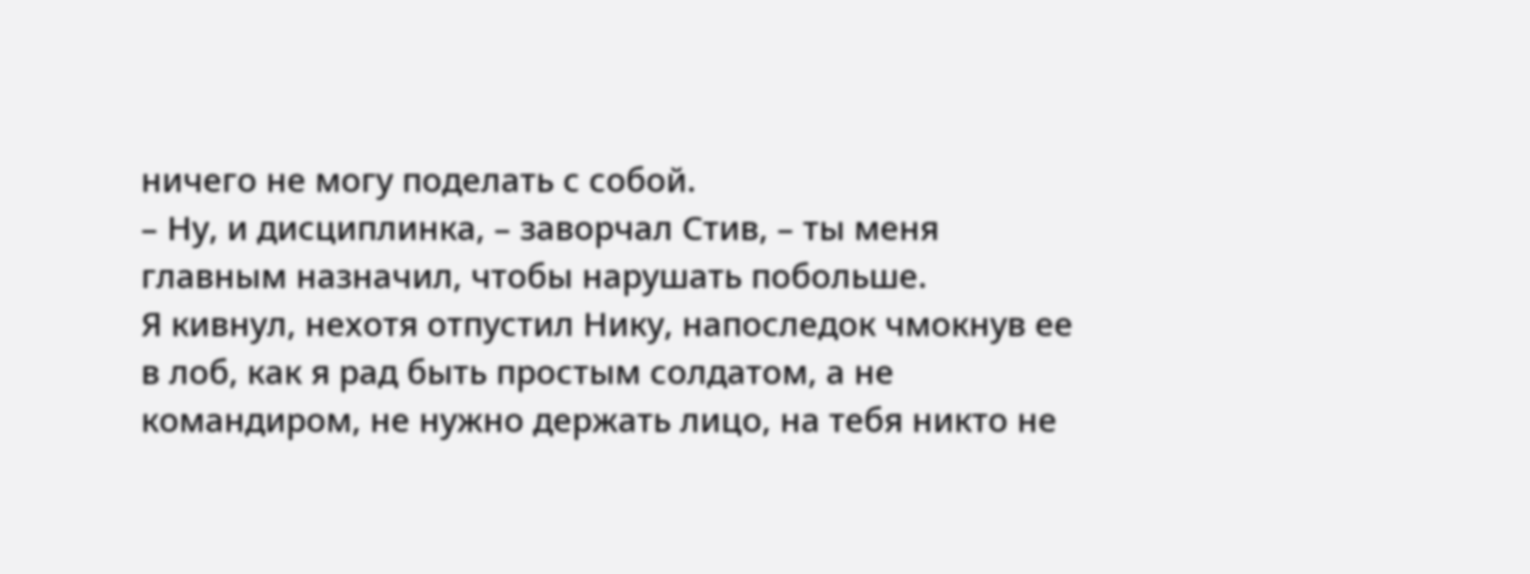ничего не могу поделать с собой.
– Ну, и дисциплинка, – заворчал Стив, – ты меня главным назначил, чтобы нарушать побольше.
Я кивнул, нехотя отпустил Нику, напоследок чмокнув ее в лоб, как я рад быть простым солдатом, а не командиром, не нужно держать лицо, на тебя никто не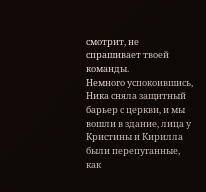смотрит, не спрашивает твоей команды.
Немного успокоившись, Ника сняла защитный барьер с церкви, и мы вошли в здание, лица у Кристины и Кирилла были перепуганные, как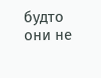будто они не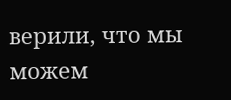верили, что мы можем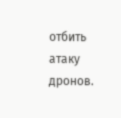отбить атаку дронов.